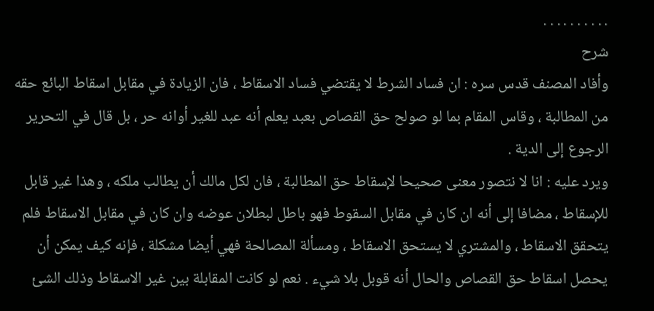. . . . . . . . . .
شرح
وأفاد المصنف قدس سره : ان فساد الشرط لا يقتضي فساد الاسقاط ، فان الزيادة في مقابل اسقاط البائع حقه من المطالبة ، وقاس المقام بما لو صولح حق القصاص بعبد يعلم أنه عبد للغير أوانه حر ، بل قال في التحرير الرجوع إلى الدية .
ويرد عليه : انا لا نتصور معنى صحيحا لإسقاط حق المطالبة ، فان لكل مالك أن يطالب ملكه ، وهذا غير قابل للإسقاط ، مضافا إلى أنه ان كان في مقابل السقوط فهو باطل لبطلان عوضه وان كان في مقابل الاسقاط فلم يتحقق الاسقاط ، والمشتري لا يستحق الاسقاط ، ومسألة المصالحة فهي أيضا مشكلة ، فإنه كيف يمكن أن يحصل اسقاط حق القصاص والحال أنه قوبل بلا شيء . نعم لو كانت المقابلة بين غير الاسقاط وذلك الشئ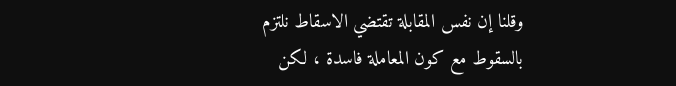وقلنا إن نفس المقابلة تقتضي الاسقاط نلتزم بالسقوط مع كون المعاملة فاسدة ، لكن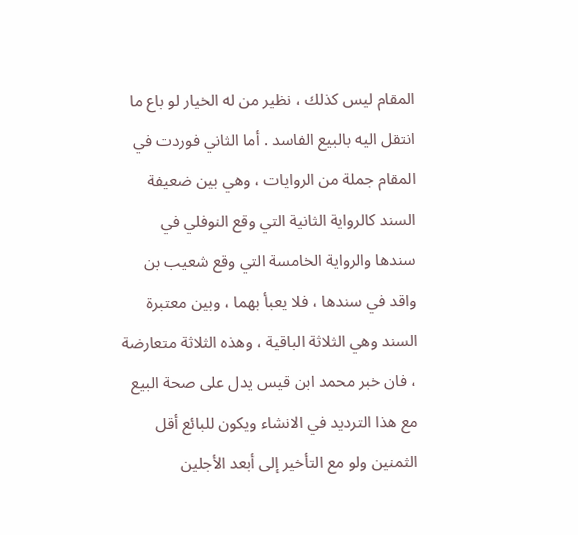المقام ليس كذلك ، نظير من له الخيار لو باع ما انتقل اليه بالبيع الفاسد . أما الثاني فوردت في المقام جملة من الروايات ، وهي بين ضعيفة السند كالرواية الثانية التي وقع النوفلي في سندها والرواية الخامسة التي وقع شعيب بن واقد في سندها ، فلا يعبأ بهما ، وبين معتبرة السند وهي الثلاثة الباقية ، وهذه الثلاثة متعارضة ، فان خبر محمد ابن قيس يدل على صحة البيع مع هذا الترديد في الانشاء ويكون للبائع أقل الثمنين ولو مع التأخير إلى أبعد الأجلين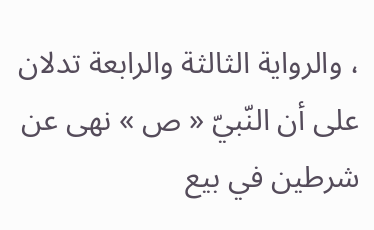، والرواية الثالثة والرابعة تدلان على أن النّبيّ « ص » نهى عن شرطين في بيع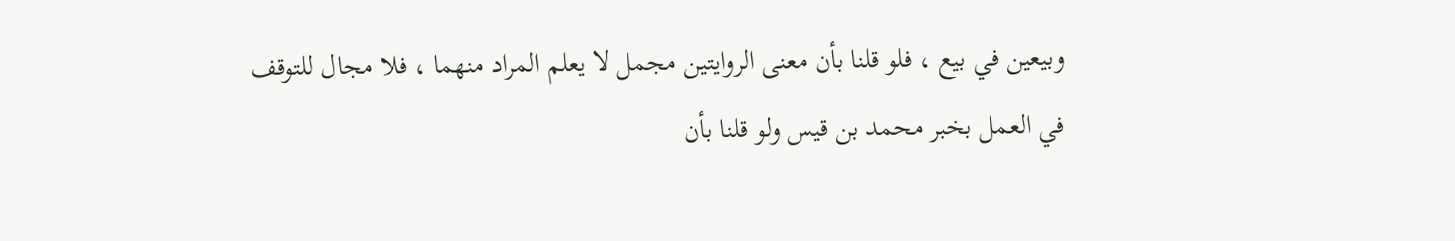وبيعين في بيع ، فلو قلنا بأن معنى الروايتين مجمل لا يعلم المراد منهما ، فلا مجال للتوقف في العمل بخبر محمد بن قيس ولو قلنا بأن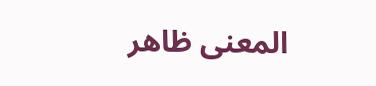المعنى ظاهر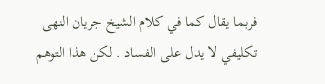فربما يقال كما في كلام الشيخ جريان النهى تكليفي لا يدل على الفساد . لكن هذا التوهم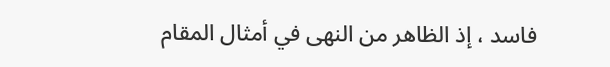فاسد ، إذ الظاهر من النهى في أمثال المقام